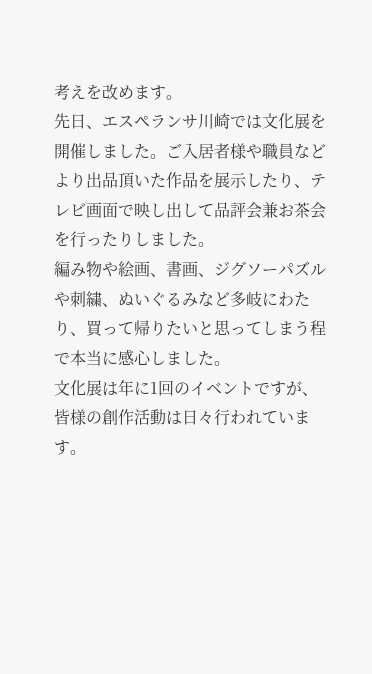考えを改めます。
先日、エスペランサ川崎では文化展を開催しました。ご入居者様や職員などより出品頂いた作品を展示したり、テレビ画面で映し出して品評会兼お茶会を行ったりしました。
編み物や絵画、書画、ジグソーパズルや刺繍、ぬいぐるみなど多岐にわたり、買って帰りたいと思ってしまう程で本当に感心しました。
文化展は年に1回のイベントですが、皆様の創作活動は日々行われています。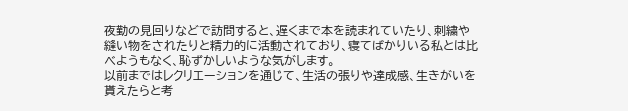夜勤の見回りなどで訪問すると、遅くまで本を読まれていたり、刺繍や縫い物をされたりと精力的に活動されており、寝てばかりいる私とは比べようもなく、恥ずかしいような気がします。
以前まではレクリエーションを通じて、生活の張りや達成感、生きがいを貰えたらと考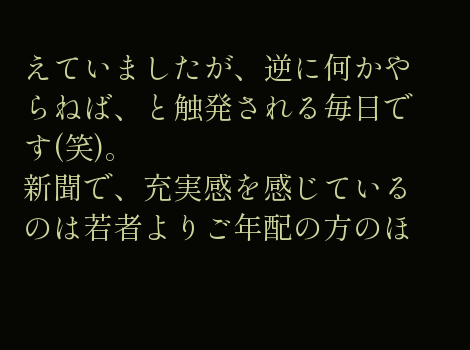えていましたが、逆に何かやらねば、と触発される毎日です(笑)。
新聞で、充実感を感じているのは若者よりご年配の方のほ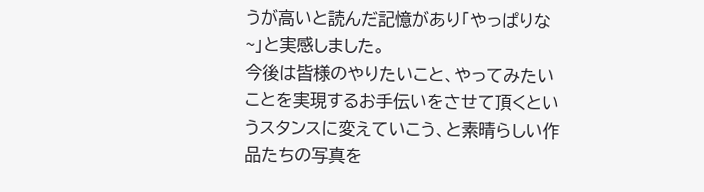うが高いと読んだ記憶があり「やっぱりな~」と実感しました。
今後は皆様のやりたいこと、やってみたいことを実現するお手伝いをさせて頂くというスタンスに変えていこう、と素晴らしい作品たちの写真を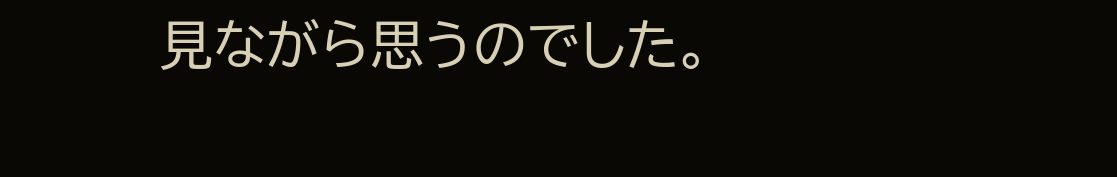見ながら思うのでした。